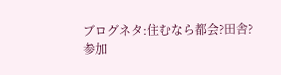ブログネタ:住むなら都会?田舎?
参加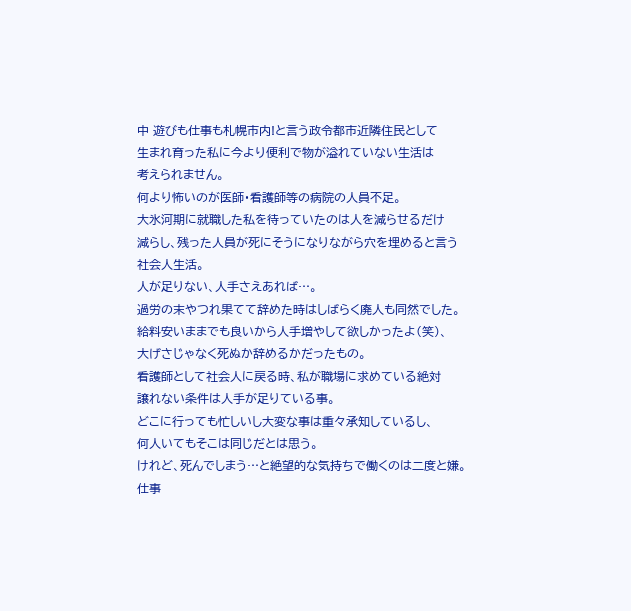中 遊びも仕事も札幌市内!と言う政令都市近隣住民として
生まれ育った私に今より便利で物が溢れていない生活は
考えられません。
何より怖いのが医師・看護師等の病院の人員不足。
大氷河期に就職した私を待っていたのは人を減らせるだけ
減らし、残った人員が死にそうになりながら穴を埋めると言う
社会人生活。
人が足りない、人手さえあれば…。
過労の末やつれ果てて辞めた時はしばらく廃人も同然でした。
給料安いままでも良いから人手増やして欲しかったよ(笑)、
大げさじゃなく死ぬか辞めるかだったもの。
看護師として社会人に戻る時、私が職場に求めている絶対
譲れない条件は人手が足りている事。
どこに行っても忙しいし大変な事は重々承知しているし、
何人いてもそこは同じだとは思う。
けれど、死んでしまう…と絶望的な気持ちで働くのは二度と嫌。
仕事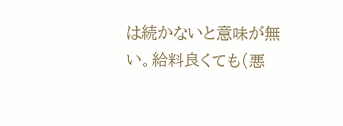は続かないと意味が無い。給料良くても(悪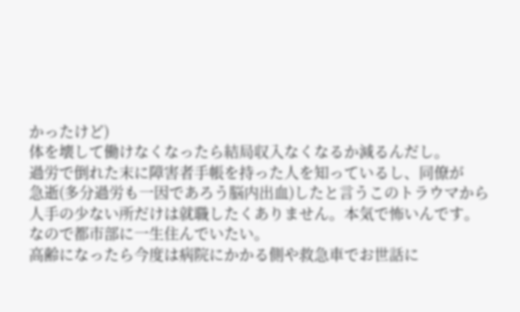かったけど)
体を壊して働けなくなったら結局収入なくなるか減るんだし。
過労で倒れた末に障害者手帳を持った人を知っているし、同僚が
急逝(多分過労も一因であろう脳内出血)したと言うこのトラウマから
人手の少ない所だけは就職したくありません。本気で怖いんです。
なので都市部に一生住んでいたい。
高齢になったら今度は病院にかかる側や救急車でお世話に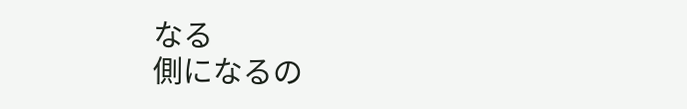なる
側になるの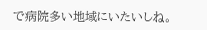で病院多い地域にいたいしね。